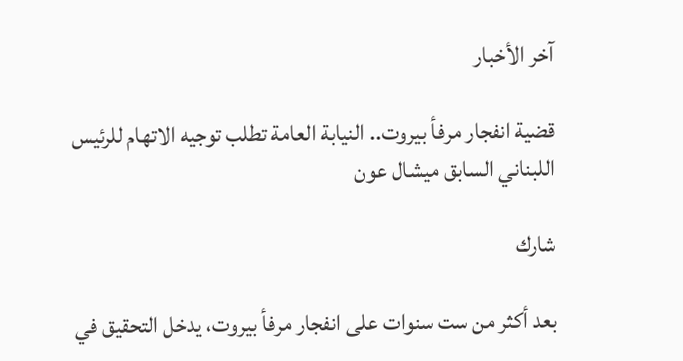آخر الأخبار

قضية انفجار مرفأ بيروت.. النيابة العامة تطلب توجيه الاتهام للرئيس اللبناني السابق ميشال عون

شارك

بعد أكثر من ست سنوات على انفجار مرفأ بيروت، يدخل التحقيق في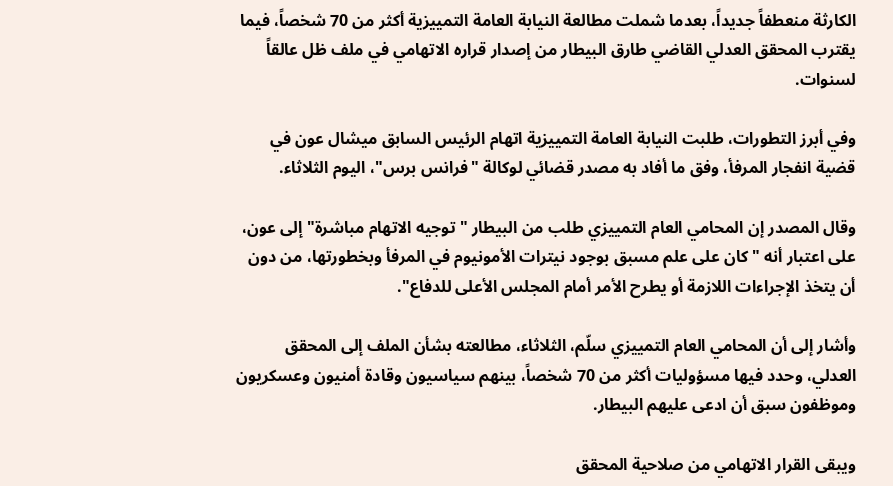الكارثة منعطفاً جديداً، بعدما شملت مطالعة النيابة العامة التمييزية أكثر من 70 شخصاً، فيما يقترب المحقق العدلي القاضي طارق البيطار من إصدار قراره الاتهامي في ملف ظل عالقاً لسنوات.

وفي أبرز التطورات، طلبت النيابة العامة التمييزية اتهام الرئيس السابق ميشال عون في قضية انفجار المرفأ، وفق ما أفاد به مصدر قضائي لوكالة "فرانس برس"، اليوم الثلاثاء.

وقال المصدر إن المحامي العام التمييزي طلب من البيطار "توجيه الاتهام مباشرة" إلى عون، على اعتبار أنه "كان على علم مسبق بوجود نيترات الأمونيوم في المرفأ وبخطورتها، من دون أن يتخذ الإجراءات اللازمة أو يطرح الأمر أمام المجلس الأعلى للدفاع".

وأشار إلى أن المحامي العام التمييزي سلّم، الثلاثاء، مطالعته بشأن الملف إلى المحقق العدلي، وحدد فيها مسؤوليات أكثر من 70 شخصاً، بينهم سياسيون وقادة أمنيون وعسكريون وموظفون سبق أن ادعى عليهم البيطار.

ويبقى القرار الاتهامي من صلاحية المحقق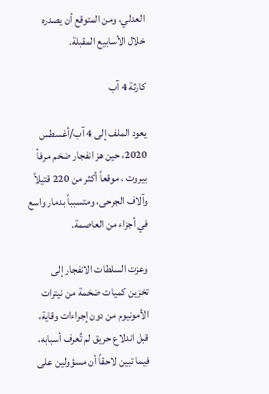العدلي، ومن المتوقع أن يصدره خلال الأسابيع المقبلة.

كارثة 4 آب

يعود الملف إلى 4 آب/أغسطس 2020، حين هز انفجار ضخم مرفأ بيروت ، موقعاً أكثر من 220 قتيلاً وآلاف الجرحى، ومتسبباً بدمار واسع في أجزاء من العاصمة.

وعزت السلطات الانفجار إلى تخزين كميات ضخمة من نيترات الأمونيوم من دون إجراءات وقاية، قبل اندلاع حريق لم تُعرف أسبابه، فيما تبين لاحقاً أن مسؤولين على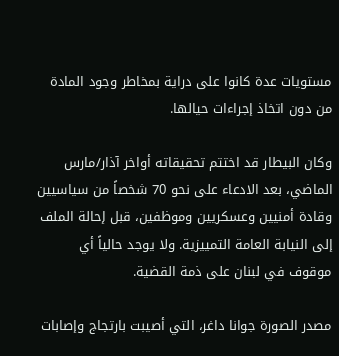مستويات عدة كانوا على دراية بمخاطر وجود المادة من دون اتخاذ إجراءات حيالها.

وكان البيطار قد اختتم تحقيقاته أواخر آذار/مارس الماضي، بعد الادعاء على نحو 70 شخصاً من سياسيين وقادة أمنيين وعسكريين وموظفين، قبل إحالة الملف إلى النيابة العامة التمييزية. ولا يوجد حالياً أي موقوف في لبنان على ذمة القضية.

مصدر الصورة جوانا داغر، التي أصيبت بارتجاج وإصابات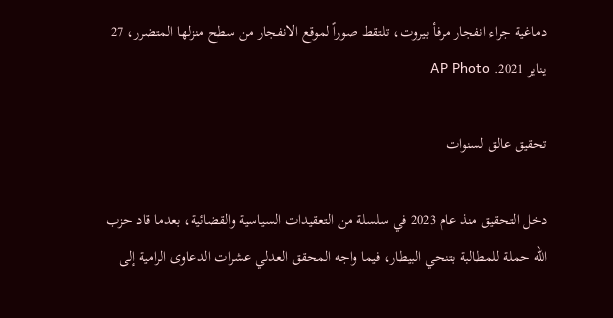دماغية جراء انفجار مرفأ بيروت، تلتقط صوراً لموقع الانفجار من سطح منزلها المتضرر، 27 يناير 2021. AP Photo

تحقيق عالق لسنوات

دخل التحقيق منذ عام 2023 في سلسلة من التعقيدات السياسية والقضائية، بعدما قاد حزب الله حملة للمطالبة بتنحي البيطار، فيما واجه المحقق العدلي عشرات الدعاوى الرامية إلى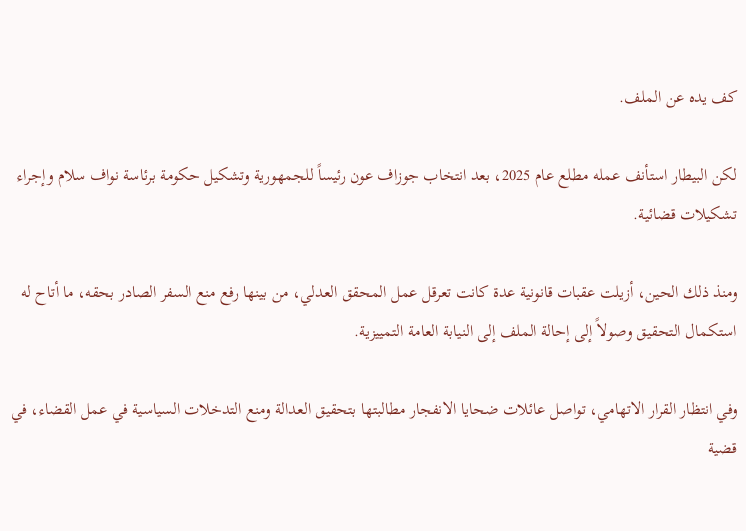كف يده عن الملف.

لكن البيطار استأنف عمله مطلع عام 2025، بعد انتخاب جوزاف عون رئيساً للجمهورية وتشكيل حكومة برئاسة نواف سلام وإجراء تشكيلات قضائية.

ومنذ ذلك الحين، أزيلت عقبات قانونية عدة كانت تعرقل عمل المحقق العدلي، من بينها رفع منع السفر الصادر بحقه، ما أتاح له استكمال التحقيق وصولاً إلى إحالة الملف إلى النيابة العامة التمييزية.

وفي انتظار القرار الاتهامي، تواصل عائلات ضحايا الانفجار مطالبتها بتحقيق العدالة ومنع التدخلات السياسية في عمل القضاء، في قضية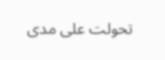تحولت على مدى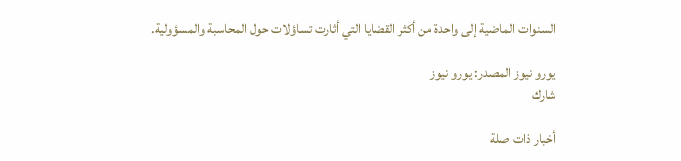السنوات الماضية إلى واحدة من أكثر القضايا التي أثارت تساؤلات حول المحاسبة والمسؤولية.

يورو نيوز المصدر: يورو نيوز
شارك

أخبار ذات صلة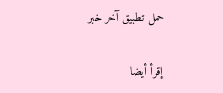حمل تطبيق آخر خبر

إقرأ أيضا